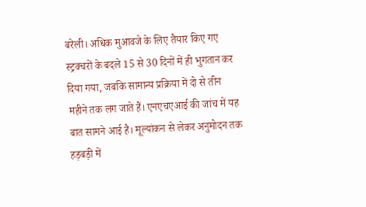बरेली। अधिक मुआवजे के लिए तैयार किए गए स्ट्रक्चरों के बदले 15 से 30 दिनों में ही भुगतान कर दिया गया, जबकि सामान्य प्रक्रिया में दो से तीन महीने तक लग जाते हैं। एनएचएआई की जांच में यह बात सामने आई है। मूल्यांकन से लेकर अनुमोदन तक हड़बड़ी में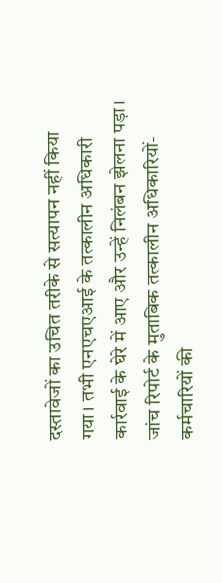दस्तावेजों का उचित तरीके से सत्यापन नहीं किया गया। तभी एनएचएआई के तत्कालीन अधिकारी कार्रवाई के घेरे में आए और उन्हें निलंबन झेलना पड़ा। जांच रिपोर्ट के मुताबिक तत्कालीन अधिकारियों-कर्मचारियों की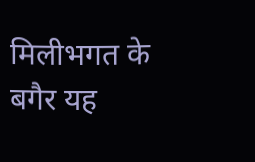मिलीभगत के बगैर यह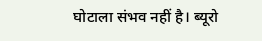घोटाला संभव नहीं है। ब्यूरो